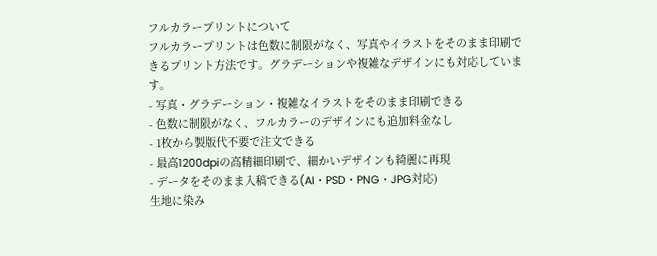フルカラープリントについて
フルカラープリントは色数に制限がなく、写真やイラストをそのまま印刷できるプリント方法です。グラデーションや複雑なデザインにも対応しています。
- 写真・グラデーション・複雑なイラストをそのまま印刷できる
- 色数に制限がなく、フルカラーのデザインにも追加料金なし
- 1枚から製版代不要で注文できる
- 最高1200dpiの高精細印刷で、細かいデザインも綺麗に再現
- データをそのまま入稿できる(AI・PSD・PNG・JPG対応)
生地に染み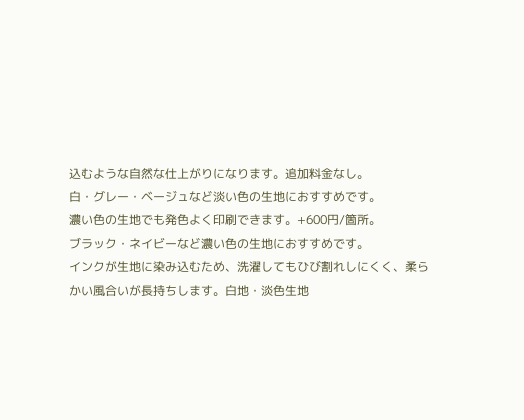込むような自然な仕上がりになります。追加料金なし。
白・グレー・ベージュなど淡い色の生地におすすめです。
濃い色の生地でも発色よく印刷できます。+600円/箇所。
ブラック・ネイビーなど濃い色の生地におすすめです。
インクが生地に染み込むため、洗濯してもひび割れしにくく、柔らかい風合いが長持ちします。白地・淡色生地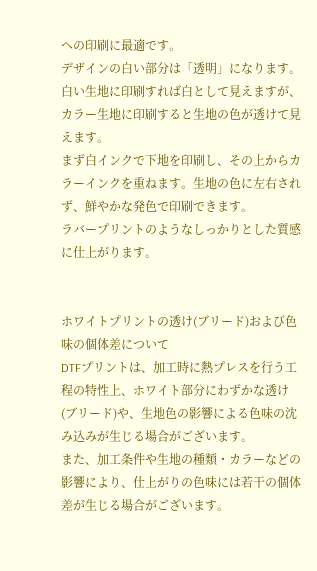への印刷に最適です。
デザインの白い部分は「透明」になります。白い生地に印刷すれば白として見えますが、カラー生地に印刷すると生地の色が透けて見えます。
まず白インクで下地を印刷し、その上からカラーインクを重ねます。生地の色に左右されず、鮮やかな発色で印刷できます。
ラバープリントのようなしっかりとした質感に仕上がります。


ホワイトプリントの透け(ブリード)および色味の個体差について
DTFプリントは、加工時に熱プレスを行う工程の特性上、ホワイト部分にわずかな透け(ブリード)や、生地色の影響による色味の沈み込みが生じる場合がございます。
また、加工条件や生地の種類・カラーなどの影響により、仕上がりの色味には若干の個体差が生じる場合がございます。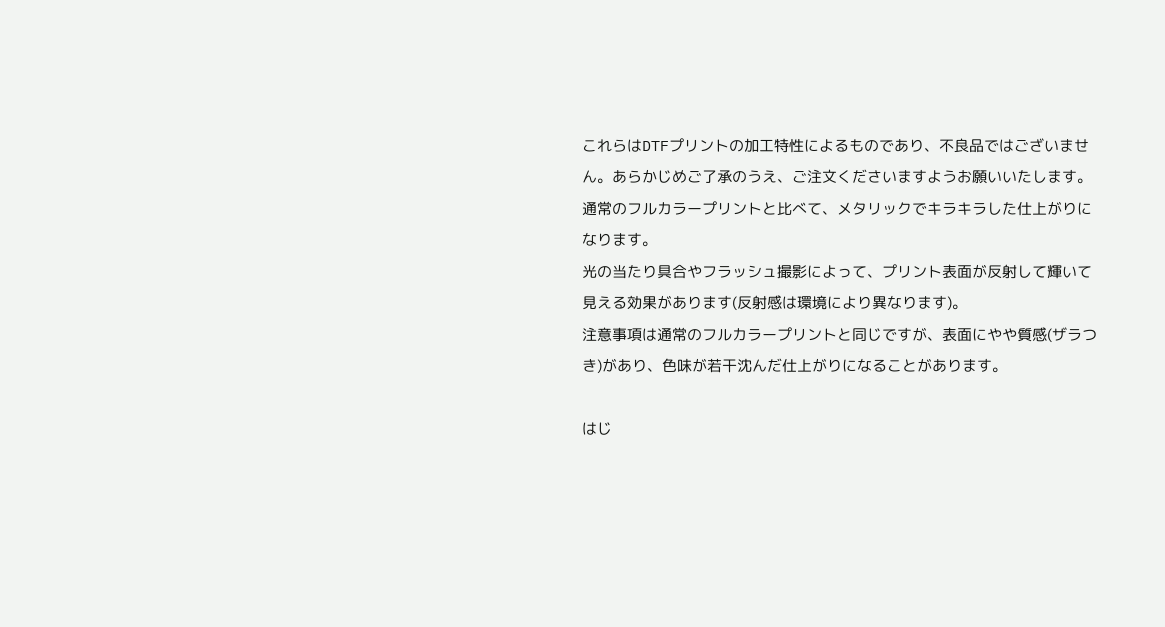これらはDTFプリントの加工特性によるものであり、不良品ではございません。あらかじめご了承のうえ、ご注文くださいますようお願いいたします。
通常のフルカラープリントと比べて、メタリックでキラキラした仕上がりになります。
光の当たり具合やフラッシュ撮影によって、プリント表面が反射して輝いて見える効果があります(反射感は環境により異なります)。
注意事項は通常のフルカラープリントと同じですが、表面にやや質感(ザラつき)があり、色味が若干沈んだ仕上がりになることがあります。

はじ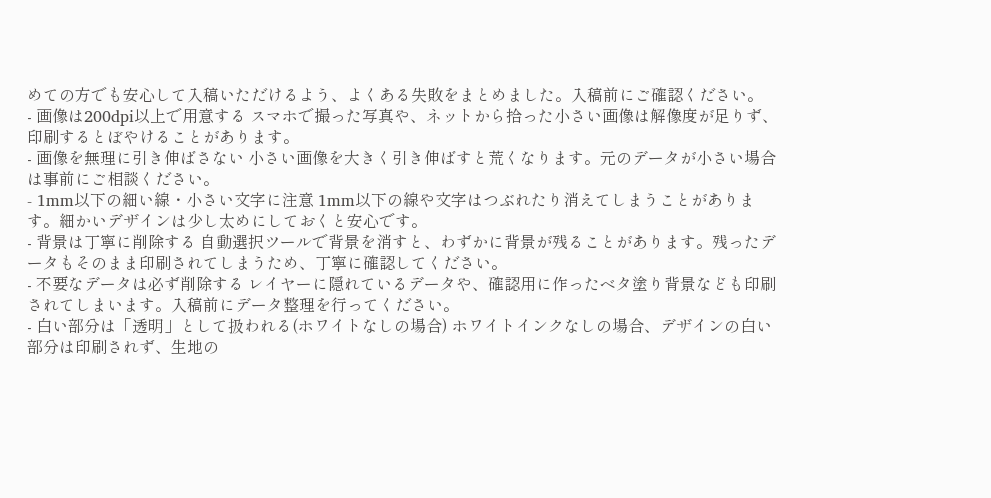めての方でも安心して入稿いただけるよう、よくある失敗をまとめました。入稿前にご確認ください。
- 画像は200dpi以上で用意する スマホで撮った写真や、ネットから拾った小さい画像は解像度が足りず、印刷するとぼやけることがあります。
- 画像を無理に引き伸ばさない 小さい画像を大きく引き伸ばすと荒くなります。元のデータが小さい場合は事前にご相談ください。
- 1mm以下の細い線・小さい文字に注意 1mm以下の線や文字はつぶれたり消えてしまうことがあります。細かいデザインは少し太めにしておくと安心です。
- 背景は丁寧に削除する 自動選択ツールで背景を消すと、わずかに背景が残ることがあります。残ったデータもそのまま印刷されてしまうため、丁寧に確認してください。
- 不要なデータは必ず削除する レイヤーに隠れているデータや、確認用に作ったベタ塗り背景なども印刷されてしまいます。入稿前にデータ整理を行ってください。
- 白い部分は「透明」として扱われる(ホワイトなしの場合) ホワイトインクなしの場合、デザインの白い部分は印刷されず、生地の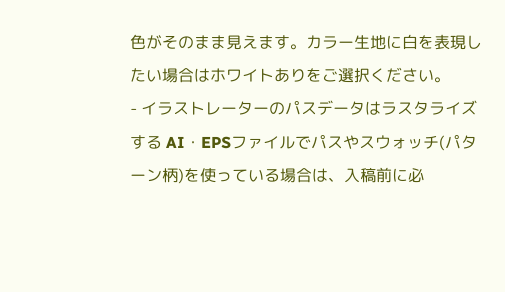色がそのまま見えます。カラー生地に白を表現したい場合はホワイトありをご選択ください。
- イラストレーターのパスデータはラスタライズする AI・EPSファイルでパスやスウォッチ(パターン柄)を使っている場合は、入稿前に必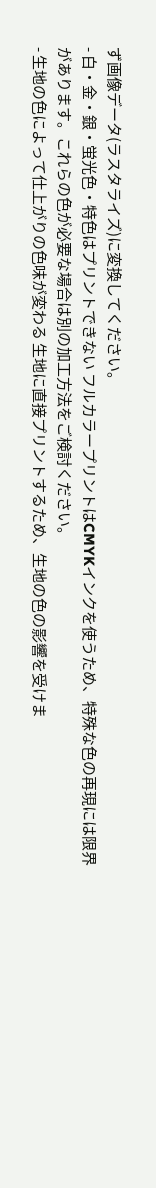ず画像データ(ラスタライズ)に変換してください。
- 白・金・銀・蛍光色・特色はプリントできない フルカラープリントはCMYKインクを使うため、特殊な色の再現には限界があります。これらの色が必要な場合は別の加工方法をご検討ください。
- 生地の色によって仕上がりの色味が変わる 生地に直接プリントするため、生地の色の影響を受けま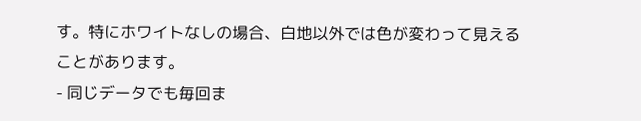す。特にホワイトなしの場合、白地以外では色が変わって見えることがあります。
- 同じデータでも毎回ま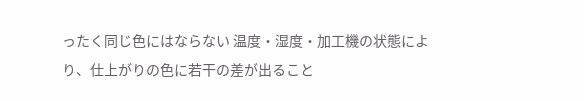ったく同じ色にはならない 温度・湿度・加工機の状態により、仕上がりの色に若干の差が出ること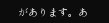があります。あ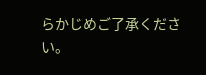らかじめご了承ください。